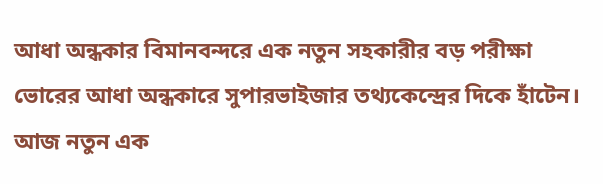আধা অন্ধকার বিমানবন্দরে এক নতুন সহকারীর বড় পরীক্ষা
ভোরের আধা অন্ধকারে সুপারভাইজার তথ্যকেন্দ্রের দিকে হাঁটেন। আজ নতুন এক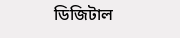ডিজিটাল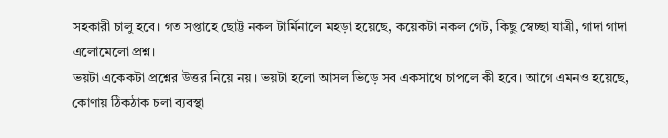সহকারী চালু হবে। গত সপ্তাহে ছোট্ট নকল টার্মিনালে মহড়া হয়েছে, কয়েকটা নকল গেট, কিছু স্বেচ্ছা যাত্রী, গাদা গাদা এলোমেলো প্রশ্ন।
ভয়টা একেকটা প্রশ্নের উত্তর নিয়ে নয়। ভয়টা হলো আসল ভিড়ে সব একসাথে চাপলে কী হবে। আগে এমনও হয়েছে, কোণায় ঠিকঠাক চলা ব্যবস্থা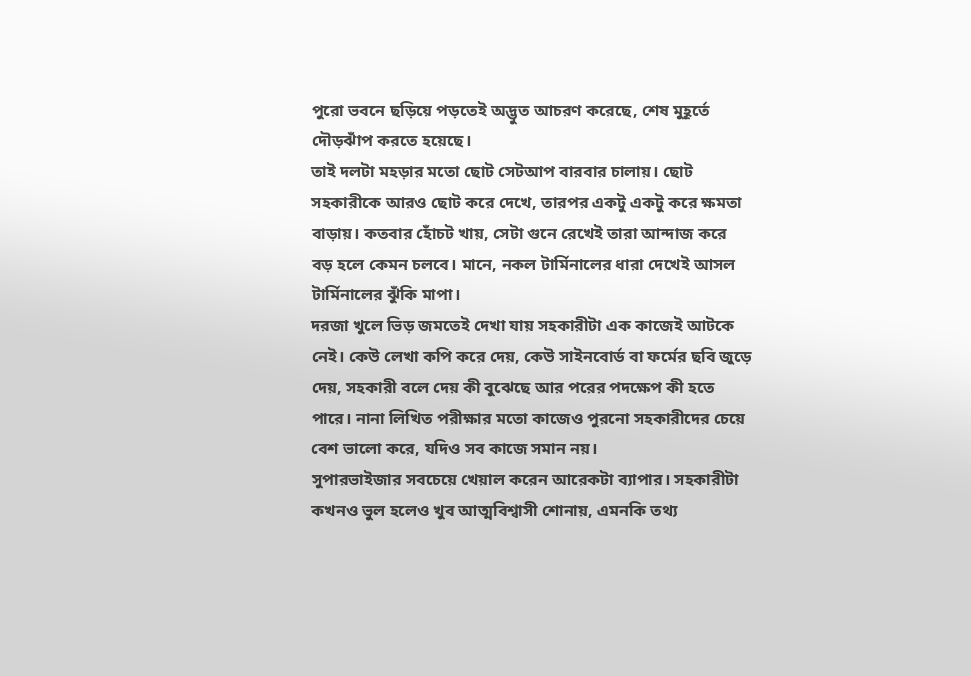পুরো ভবনে ছড়িয়ে পড়তেই অদ্ভুত আচরণ করেছে, শেষ মুহূর্তে দৌড়ঝাঁপ করতে হয়েছে।
তাই দলটা মহড়ার মতো ছোট সেটআপ বারবার চালায়। ছোট সহকারীকে আরও ছোট করে দেখে, তারপর একটু একটু করে ক্ষমতা বাড়ায়। কতবার হোঁচট খায়, সেটা গুনে রেখেই তারা আন্দাজ করে বড় হলে কেমন চলবে। মানে, নকল টার্মিনালের ধারা দেখেই আসল টার্মিনালের ঝুঁকি মাপা।
দরজা খুলে ভিড় জমতেই দেখা যায় সহকারীটা এক কাজেই আটকে নেই। কেউ লেখা কপি করে দেয়, কেউ সাইনবোর্ড বা ফর্মের ছবি জুড়ে দেয়, সহকারী বলে দেয় কী বুঝেছে আর পরের পদক্ষেপ কী হতে পারে। নানা লিখিত পরীক্ষার মতো কাজেও পুরনো সহকারীদের চেয়ে বেশ ভালো করে, যদিও সব কাজে সমান নয়।
সুপারভাইজার সবচেয়ে খেয়াল করেন আরেকটা ব্যাপার। সহকারীটা কখনও ভুল হলেও খুব আত্মবিশ্বাসী শোনায়, এমনকি তথ্য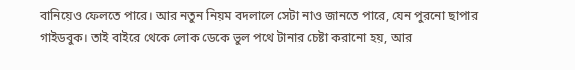বানিয়েও ফেলতে পারে। আর নতুন নিয়ম বদলালে সেটা নাও জানতে পারে, যেন পুরনো ছাপার গাইডবুক। তাই বাইরে থেকে লোক ডেকে ভুল পথে টানার চেষ্টা করানো হয়, আর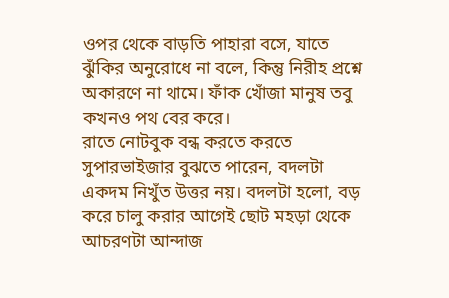ওপর থেকে বাড়তি পাহারা বসে, যাতে ঝুঁকির অনুরোধে না বলে, কিন্তু নিরীহ প্রশ্নে অকারণে না থামে। ফাঁক খোঁজা মানুষ তবু কখনও পথ বের করে।
রাতে নোটবুক বন্ধ করতে করতে সুপারভাইজার বুঝতে পারেন, বদলটা একদম নিখুঁত উত্তর নয়। বদলটা হলো, বড় করে চালু করার আগেই ছোট মহড়া থেকে আচরণটা আন্দাজ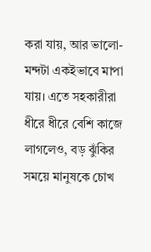করা যায়, আর ভালো-মন্দটা একইভাবে মাপা যায়। এতে সহকারীরা ধীরে ধীরে বেশি কাজে লাগলেও, বড় ঝুঁকির সময়ে মানুষকে চোখ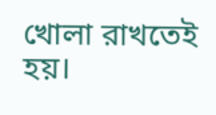খোলা রাখতেই হয়।